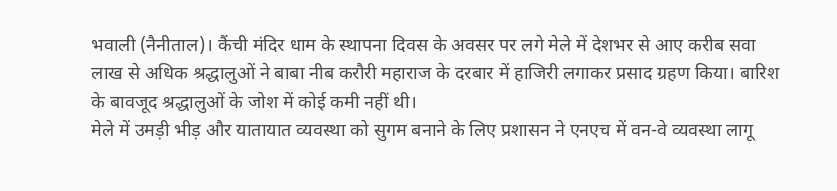भवाली (नैनीताल)। कैंची मंदिर धाम के स्थापना दिवस के अवसर पर लगे मेले में देशभर से आए करीब सवा लाख से अधिक श्रद्धालुओं ने बाबा नीब करौरी महाराज के दरबार में हाजिरी लगाकर प्रसाद ग्रहण किया। बारिश के बावजूद श्रद्धालुओं के जोश में कोई कमी नहीं थी।
मेले में उमड़ी भीड़ और यातायात व्यवस्था को सुगम बनाने के लिए प्रशासन ने एनएच में वन-वे व्यवस्था लागू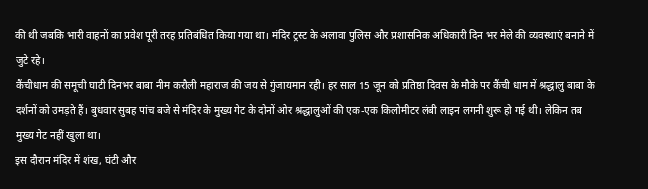की थी जबकि भारी वाहनों का प्रवेश पूरी तरह प्रतिबंधित किया गया था। मंदिर ट्रस्ट के अलावा पुलिस और प्रशासनिक अधिकारी दिन भर मेले की व्यवस्थाएं बनाने में जुटे रहे।
कैंचीधाम की समूची घाटी दिनभर बाबा नीम करौली महाराज की जय से गुंजायमान रही। हर साल 15 जून को प्रतिष्ठा दिवस के मौके पर कैंची धाम में श्रद्धालु बाबा के दर्शनों को उमड़ते हैं। बुधवार सुबह पांच बजे से मंदिर के मुख्य गेट के दोनों ओर श्रद्धालुओं की एक-एक किलोमीटर लंबी लाइन लगनी शुरू हो गई थी। लेकिन तब मुख्य गेट नहीं खुला था।
इस दौरान मंदिर में शंख, घंटी और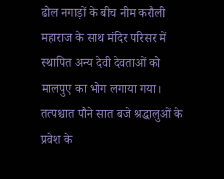ढोल नगाड़ों के बीच नीम करौली महाराज के साथ मंदिर परिसर में स्थापित अन्य देवी देवताओं को मालपुए का भोग लगाया गया। तत्पश्चात पौने सात बजे श्रद्धालुओं के प्रवेश के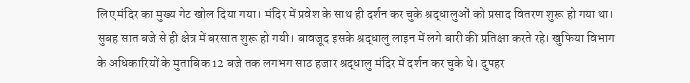लिए मंदिर का मुख्य गेट खोल दिया गया। मंदिर में प्रवेश के साथ ही दर्शन कर चुके श्रद्धालुओं को प्रसाद वितरण शुरू हो गया था।
सुबह सात बजे से ही क्षेत्र में बरसात शुरू हो गयी। बावजूद इसके श्रद्धालु लाइन में लगे बारी की प्रतिक्षा करते रहे। खुफिया विभाग के अधिकारियों के मुताबिक 12 बजे तक लगभग साठ हजार श्रद्धालु मंदिर में दर्शन कर चुके थे। दुपहर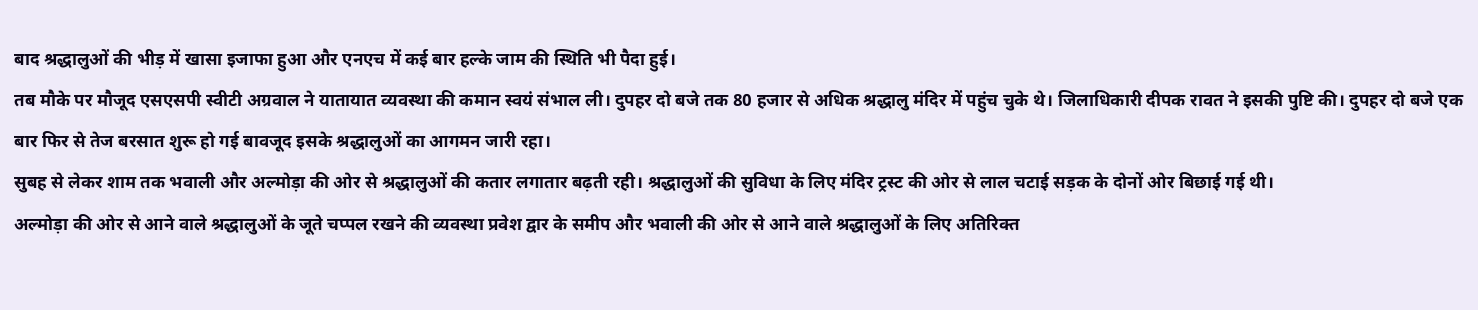बाद श्रद्धालुओं की भीड़ में खासा इजाफा हुआ और एनएच में कई बार हल्के जाम की स्थिति भी पैदा हुई।
तब मौके पर मौजूद एसएसपी स्वीटी अग्रवाल ने यातायात व्यवस्था की कमान स्वयं संभाल ली। दुपहर दो बजे तक 80 हजार से अधिक श्रद्धालु मंदिर में पहुंच चुके थे। जिलाधिकारी दीपक रावत ने इसकी पुष्टि की। दुपहर दो बजे एक बार फिर से तेज बरसात शुरू हो गई बावजूद इसके श्रद्धालुओं का आगमन जारी रहा।
सुबह से लेकर शाम तक भवाली और अल्मोड़ा की ओर से श्रद्धालुओं की कतार लगातार बढ़ती रही। श्रद्धालुओं की सुविधा के लिए मंदिर ट्रस्ट की ओर से लाल चटाई सड़क के दोनों ओर बिछाई गई थी।
अल्मोड़ा की ओर से आने वाले श्रद्धालुओं के जूते चप्पल रखने की व्यवस्था प्रवेश द्वार के समीप और भवाली की ओर से आने वाले श्रद्धालुओं के लिए अतिरिक्त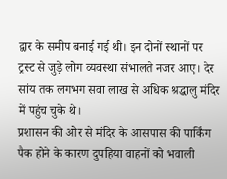द्वार के समीप बनाई गई थी। इन दोनों स्थानों पर ट्रस्ट से जुड़े लोग व्यवस्था संभालते नजर आए। देर सांय तक लगभग सवा लाख से अधिक श्रद्धालु मंदिर में पहुंच चुके थे।
प्रशासन की ओर से मंदिर के आसपास की पार्किंग पैक होने के कारण दुपहिया वाहनों को भवाली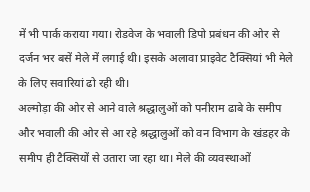में भी पार्क कराया गया। रोडवेज के भवाली डिपो प्रबंधन की ओर से दर्जन भर बसें मेले में लगाई थी। इसके अलावा प्राइवेट टैक्सियां भी मेले के लिए सवारियां ढो रही थी।
अल्मोड़ा की ओर से आने वाले श्रद्धालुओं को पनीराम ढाबे के समीप और भवाली की ओर से आ रहे श्रद्धालुओं को वन विभाग के खंडहर के समीप ही टैक्सियों से उतारा जा रहा था। मेले की व्यवस्थाओं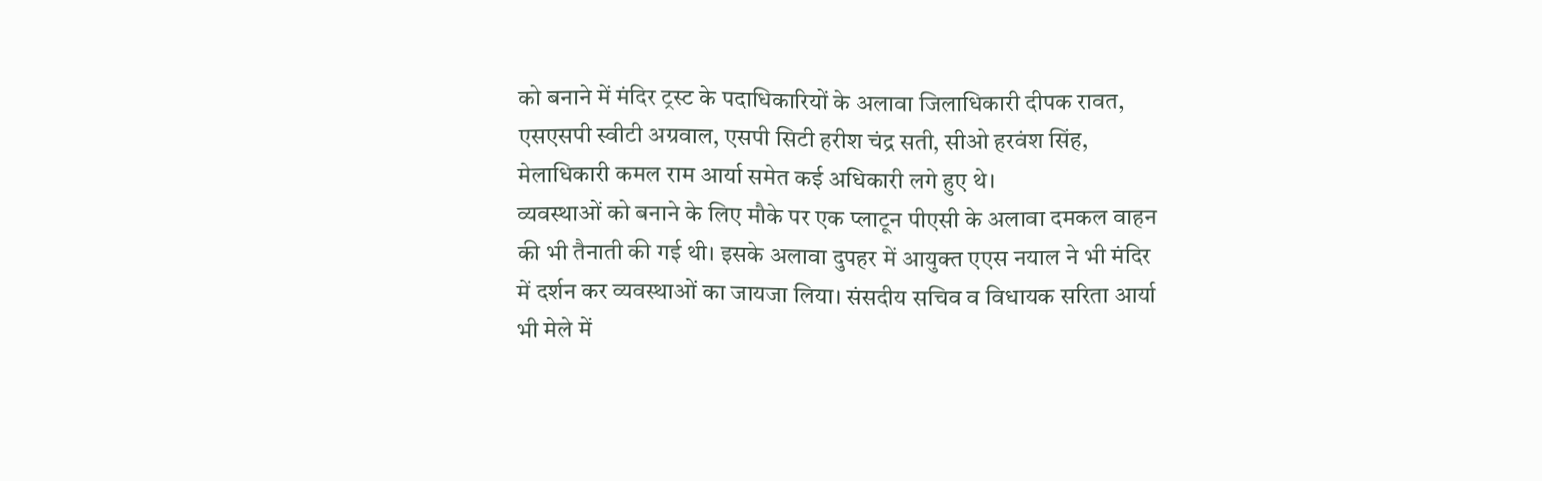को बनाने में मंदिर ट्रस्ट के पदाधिकारियों के अलावा जिलाधिकारी दीपक रावत, एसएसपी स्वीटी अग्रवाल, एसपी सिटी हरीश चंद्र सती, सीओ हरवंश सिंह, मेलाधिकारी कमल राम आर्या समेत कई अधिकारी लगे हुए थे।
व्यवस्थाओं को बनाने के लिए मौके पर एक प्लाटून पीएसी के अलावा दमकल वाहन की भी तैनाती की गई थी। इसके अलावा दुपहर में आयुक्त एएस नयाल ने भी मंदिर में दर्शन कर व्यवस्थाओं का जायजा लिया। संसदीय सचिव व विधायक सरिता आर्या भी मेले में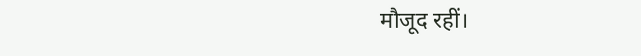मौजूद रहीं।